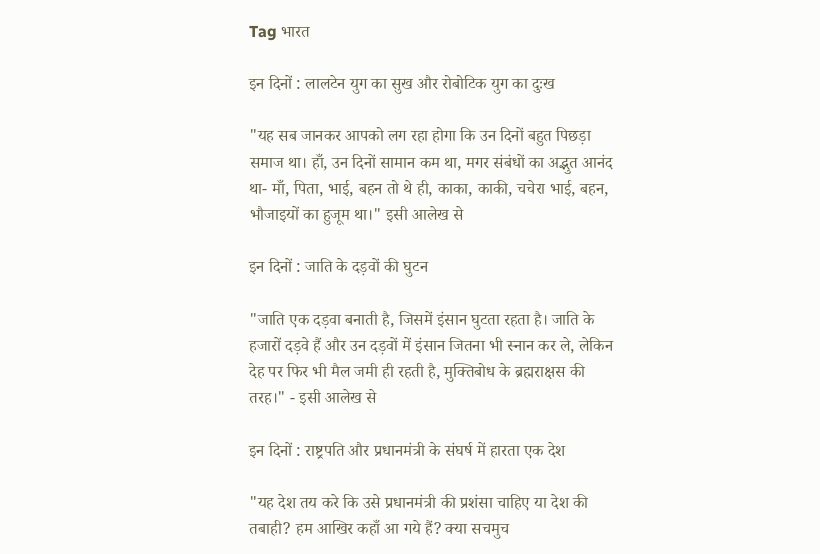Tag भारत

इन दिनों : लालटेन युग का सुख और रोबोटिक युग का दुःख

"यह सब जानकर आपको लग रहा होगा कि उन दिनों बहुत पिछड़ा समाज था। हाँ, उन दिनों सामान कम था, मगर संबंधों का अद्भुत आनंद था- माँ, पिता, भाई, बहन तो थे ही, काका, काकी, चचेरा भाई, बहन, भौजाइयों का हुजूम था।" इसी आलेख से

इन दिनों : जाति के दड़वों की घुटन

"जाति एक दड़वा बनाती है, जिसमें इंसान घुटता रहता है। जाति के हजारों दड़वे हैं और उन दड़वों में इंसान जितना भी स्नान कर ले, लेकिन देह पर फिर भी मैल जमी ही रहती है, मुक्तिबोध के ब्रह्मराक्षस की तरह।" - इसी आलेख से

इन दिनों : राष्ट्रपति और प्रधानमंत्री के संघर्ष में हारता एक देश

"यह देश तय करे कि उसे प्रधानमंत्री की प्रशंसा चाहिए या देश की तबाही? हम आखिर कहाँ आ गये हैं? क्या सचमुच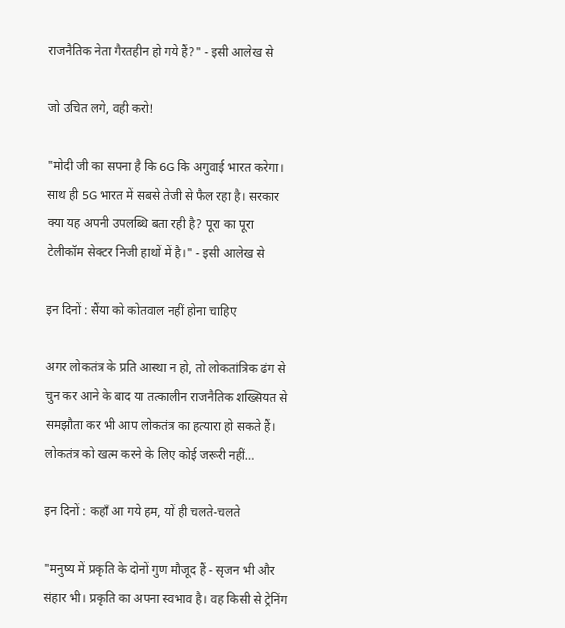राजनैतिक नेता गैरतहीन हो गये हैं?" - इसी आलेख से

जो उचित लगे, वही करो!

"मोदी जी का सपना है कि 6G कि अगुवाई भारत करेगा। साथ ही 5G भारत में सबसे तेजी से फैल रहा है। सरकार क्या यह अपनी उपलब्धि बता रही है? पूरा का पूरा टेलीकॉम सेक्टर निजी हाथों में है।" - इसी आलेख से

इन दिनों : सैंया को कोतवाल नहीं होना चाहिए

अगर लोकतंत्र के प्रति आस्था न हो, तो लोकतांत्रिक ढंग से चुन कर आने के बाद या तत्कालीन राजनैतिक शख्सियत से समझौता कर भी आप लोकतंत्र का हत्यारा हो सकते हैं। लोकतंत्र को खत्म करने के लिए कोई जरूरी नहीं…

इन दिनों : कहाँ आ गये हम, यों ही चलते-चलते

"मनुष्य में प्रकृति के दोनों गुण मौजूद हैं - सृजन भी और संहार भी। प्रकृति का अपना स्वभाव है। वह किसी से ट्रेनिंग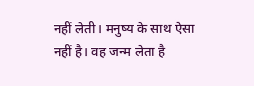नहीं लेती। मनुष्य के साथ ऐसा नहीं है। वह जन्म लेता है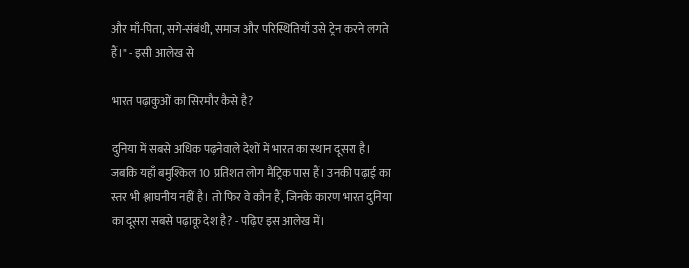और माँ-पिता, सगे-संबंधी, समाज और परिस्थितियाँ उसे ट्रेन करने लगते हैं।" - इसी आलेख से

भारत पढ़ाकुओं का सिरमौर कैसे है?

दुनिया में सबसे अधिक पढ़नेवाले देशों में भारत का स्थान दूसरा है। जबकि यहाँ बमुश्किल 10 प्रतिशत लोग मैट्रिक पास हैं। उनकी पढ़ाई का स्तर भी श्लाघनीय नहीं है। तो फिर वे कौन हैं, जिनके कारण भारत दुनिया का दूसरा सबसे पढ़ाकू देश है? - पढ़िए इस आलेख में।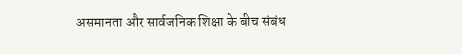असमानता और सार्वजनिक शिक्षा के बीच संबंध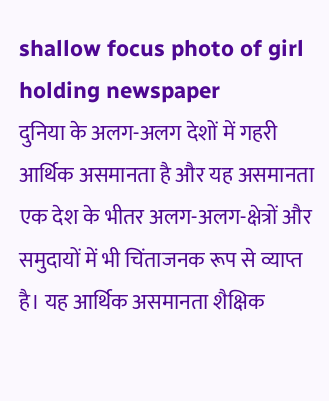shallow focus photo of girl holding newspaper
दुनिया के अलग-अलग देशों में गहरी आर्थिक असमानता है और यह असमानता एक देश के भीतर अलग-अलग-क्षेत्रों और समुदायों में भी चिंताजनक रूप से व्याप्त है। यह आर्थिक असमानता शैक्षिक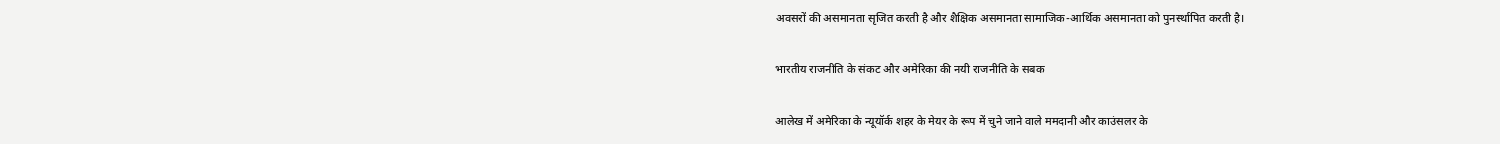अवसरों की असमानता सृजित करती है और शैक्षिक असमानता सामाजिक-आर्थिक असमानता को पुनर्स्थापित करती है।

भारतीय राजनीति के संकट और अमेरिका की नयी राजनीति के सबक

आलेख में अमेरिका के न्यूयॉर्क शहर के मेयर के रूप में चुने जाने वाले ममदानी और काउंसलर के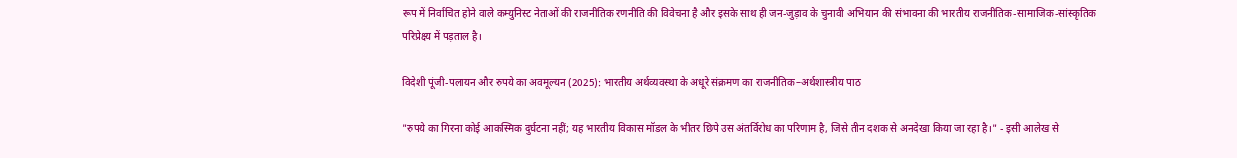रूप में निर्वाचित होने वाले कम्युनिस्ट नेताओं की राजनीतिक रणनीति की विवेचना है और इसके साथ ही जन-जुड़ाव के चुनावी अभियान की संभावना की भारतीय राजनीतिक-सामाजिक-सांस्कृतिक परिप्रेक्ष्य में पड़ताल है।

विदेशी पूंजी-पलायन और रुपये का अवमूल्यन (2025): भारतीय अर्थव्यवस्था के अधूरे संक्रमण का राजनीतिक–अर्थशास्त्रीय पाठ

"रुपये का गिरना कोई आकस्मिक दुर्घटना नहीं; यह भारतीय विकास मॉडल के भीतर छिपे उस अंतर्विरोध का परिणाम है, जिसे तीन दशक से अनदेखा किया जा रहा है।" - इसी आलेख से